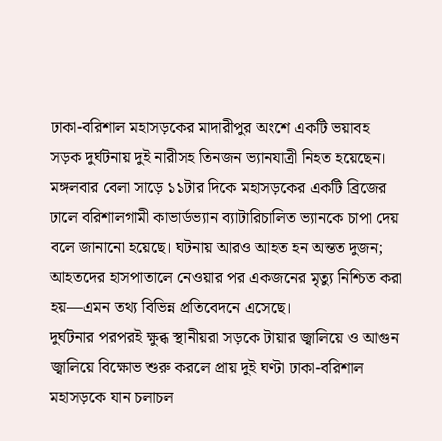ঢাকা-বরিশাল মহাসড়কের মাদারীপুর অংশে একটি ভয়াবহ সড়ক দুর্ঘটনায় দুই নারীসহ তিনজন ভ্যানযাত্রী নিহত হয়েছেন। মঙ্গলবার বেলা সাড়ে ১১টার দিকে মহাসড়কের একটি ব্রিজের ঢালে বরিশালগামী কাভার্ডভ্যান ব্যাটারিচালিত ভ্যানকে চাপা দেয় বলে জানানো হয়েছে। ঘটনায় আরও আহত হন অন্তত দুজন; আহতদের হাসপাতালে নেওয়ার পর একজনের মৃত্যু নিশ্চিত করা হয়—এমন তথ্য বিভিন্ন প্রতিবেদনে এসেছে।
দুর্ঘটনার পরপরই ক্ষুব্ধ স্থানীয়রা সড়কে টায়ার জ্বালিয়ে ও আগুন জ্বালিয়ে বিক্ষোভ শুরু করলে প্রায় দুই ঘণ্টা ঢাকা-বরিশাল মহাসড়কে যান চলাচল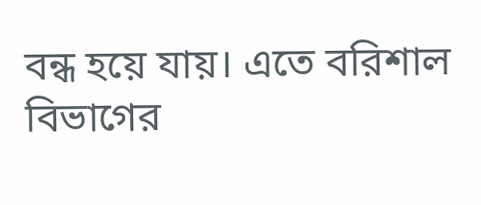বন্ধ হয়ে যায়। এতে বরিশাল বিভাগের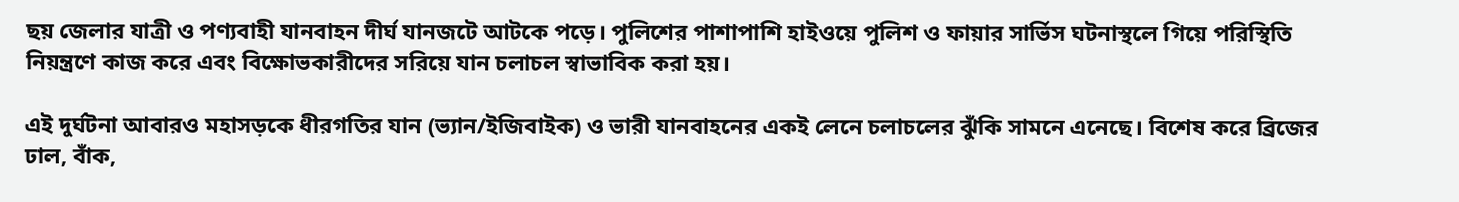ছয় জেলার যাত্রী ও পণ্যবাহী যানবাহন দীর্ঘ যানজটে আটকে পড়ে। পুলিশের পাশাপাশি হাইওয়ে পুলিশ ও ফায়ার সার্ভিস ঘটনাস্থলে গিয়ে পরিস্থিতি নিয়ন্ত্রণে কাজ করে এবং বিক্ষোভকারীদের সরিয়ে যান চলাচল স্বাভাবিক করা হয়।

এই দুর্ঘটনা আবারও মহাসড়কে ধীরগতির যান (ভ্যান/ইজিবাইক) ও ভারী যানবাহনের একই লেনে চলাচলের ঝুঁকি সামনে এনেছে। বিশেষ করে ব্রিজের ঢাল, বাঁক,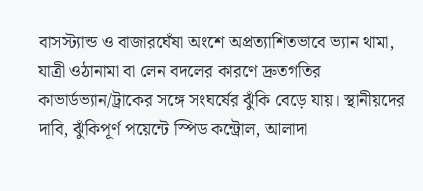বাসস্ট্যান্ড ও বাজারঘেঁষা অংশে অপ্রত্যাশিতভাবে ভ্যান থামা, যাত্রী ওঠানামা বা লেন বদলের কারণে দ্রুতগতির কাভার্ডভ্যান/ট্রাকের সঙ্গে সংঘর্ষের ঝুঁকি বেড়ে যায়। স্থানীয়দের দাবি, ঝুঁকিপূর্ণ পয়েন্টে স্পিড কন্ট্রোল, আলাদা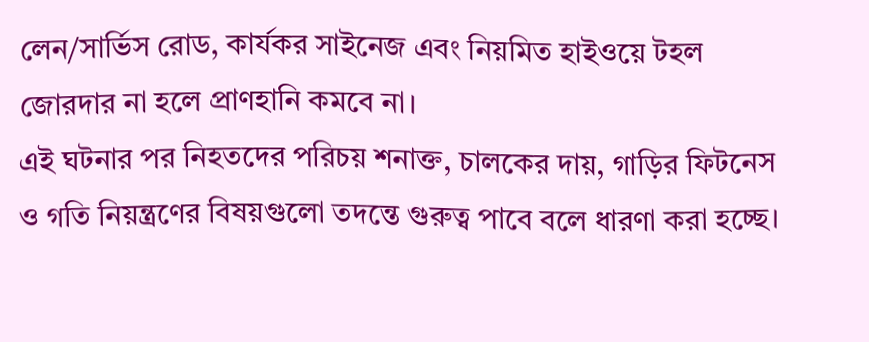লেন/সার্ভিস রোড, কার্যকর সাইনেজ এবং নিয়মিত হাইওয়ে টহল জোরদার না হলে প্রাণহানি কমবে না।
এই ঘটনার পর নিহতদের পরিচয় শনাক্ত, চালকের দায়, গাড়ির ফিটনেস ও গতি নিয়ন্ত্রণের বিষয়গুলো তদন্তে গুরুত্ব পাবে বলে ধারণা করা হচ্ছে।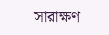সারাক্ষণ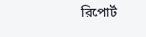রিপোর্ট